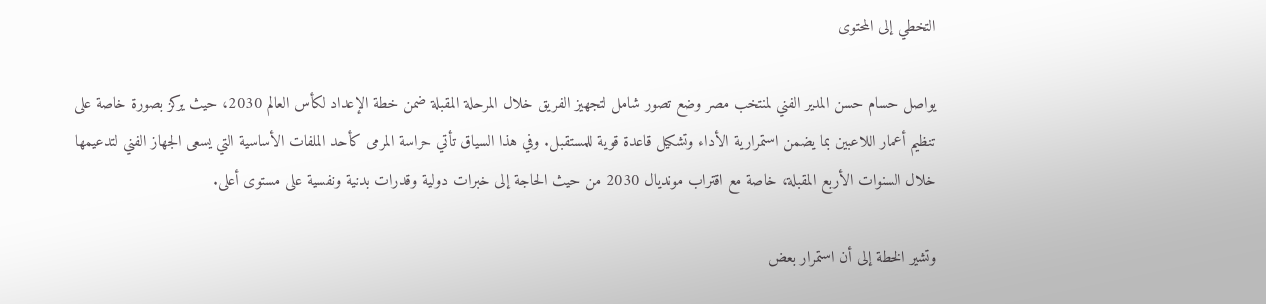التخطي إلى المحتوى

يواصل حسام حسن المدير الفني لمنتخب مصر وضع تصور شامل لتجهيز الفريق خلال المرحلة المقبلة ضمن خطة الإعداد لكأس العالم 2030، حيث يركز بصورة خاصة على تنظيم أعمار اللاعبين بما يضمن استمرارية الأداء وتشكيل قاعدة قوية للمستقبل. وفي هذا السياق تأتي حراسة المرمى كأحد الملفات الأساسية التي يسعى الجهاز الفني لتدعيمها خلال السنوات الأربع المقبلة، خاصة مع اقتراب مونديال 2030 من حيث الحاجة إلى خبرات دولية وقدرات بدنية ونفسية على مستوى أعلى.

وتشير الخطة إلى أن استمرار بعض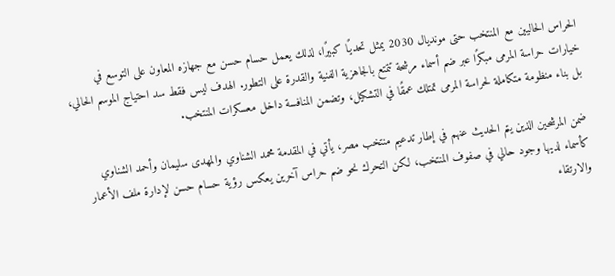الحراس الحاليين مع المنتخب حتى مونديال 2030 يمثل تحديًا كبيرًا، لذلك يعمل حسام حسن مع جهازه المعاون على التوسع في خيارات حراسة المرمى مبكرًا عبر ضم أسماء مرشحة تتمتع بالجاهزية الفنية والقدرة على التطور. الهدف ليس فقط سد احتياج الموسم الحالي، بل بناء منظومة متكاملة لحراسة المرمى تمتلك عمقًا في التشكيل، وتضمن المنافسة داخل معسكرات المنتخب.

ضمن المرشحين الذين يتم الحديث عنهم في إطار تدعيم منتخب مصر، يأتي في المقدمة محمد الشناوي والمهدى سليمان وأحمد الشناوي كأسماء لديها وجود حالي في صفوف المنتخب، لكن التحرك نحو ضم حراس آخرين يعكس رؤية حسام حسن لإدارة ملف الأعمار والارتقاء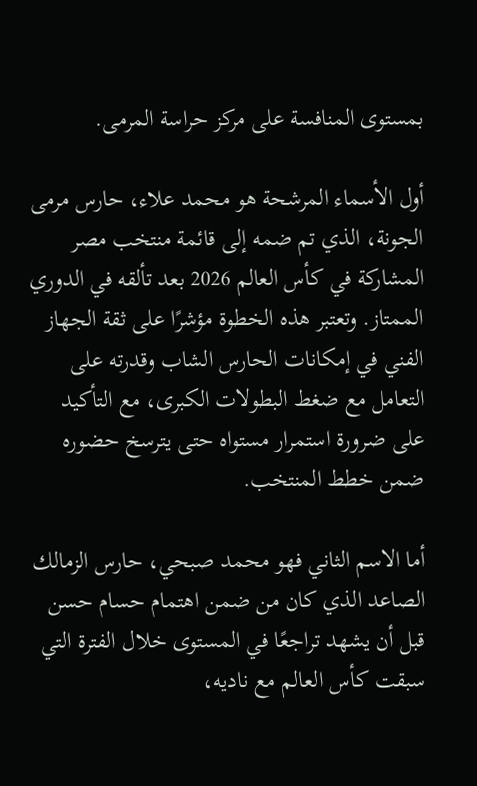بمستوى المنافسة على مركز حراسة المرمى.

أول الأسماء المرشحة هو محمد علاء، حارس مرمى الجونة، الذي تم ضمه إلى قائمة منتخب مصر المشاركة في كأس العالم 2026 بعد تألقه في الدوري الممتاز. وتعتبر هذه الخطوة مؤشرًا على ثقة الجهاز الفني في إمكانات الحارس الشاب وقدرته على التعامل مع ضغط البطولات الكبرى، مع التأكيد على ضرورة استمرار مستواه حتى يترسخ حضوره ضمن خطط المنتخب.

أما الاسم الثاني فهو محمد صبحي، حارس الزمالك الصاعد الذي كان من ضمن اهتمام حسام حسن قبل أن يشهد تراجعًا في المستوى خلال الفترة التي سبقت كأس العالم مع ناديه،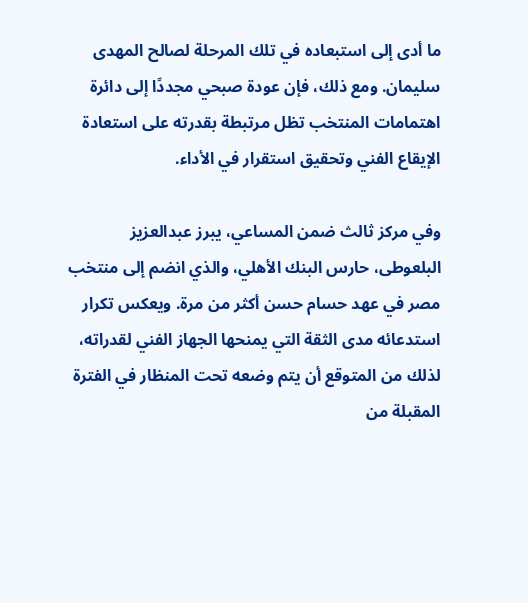ما أدى إلى استبعاده في تلك المرحلة لصالح المهدى سليمان. ومع ذلك، فإن عودة صبحي مجددًا إلى دائرة اهتمامات المنتخب تظل مرتبطة بقدرته على استعادة الإيقاع الفني وتحقيق استقرار في الأداء.

وفي مركز ثالث ضمن المساعي، يبرز عبدالعزيز البلعوطى، حارس البنك الأهلي، والذي انضم إلى منتخب مصر في عهد حسام حسن أكثر من مرة. ويعكس تكرار استدعائه مدى الثقة التي يمنحها الجهاز الفني لقدراته، لذلك من المتوقع أن يتم وضعه تحت المنظار في الفترة المقبلة من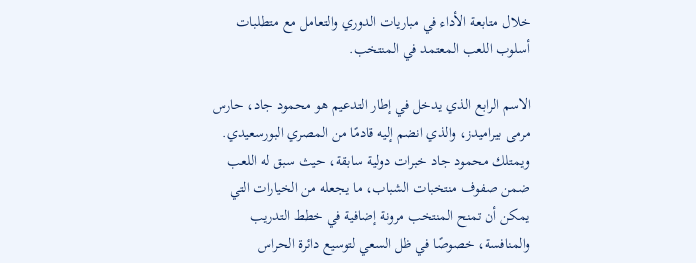خلال متابعة الأداء في مباريات الدوري والتعامل مع متطلبات أسلوب اللعب المعتمد في المنتخب.

الاسم الرابع الذي يدخل في إطار التدعيم هو محمود جاد، حارس مرمى بيراميدز، والذي انضم إليه قادمًا من المصري البورسعيدي. ويمتلك محمود جاد خبرات دولية سابقة، حيث سبق له اللعب ضمن صفوف منتخبات الشباب، ما يجعله من الخيارات التي يمكن أن تمنح المنتخب مرونة إضافية في خطط التدريب والمنافسة، خصوصًا في ظل السعي لتوسيع دائرة الحراس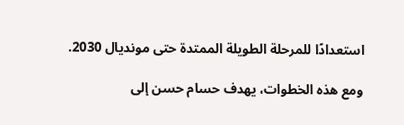استعدادًا للمرحلة الطويلة الممتدة حتى مونديال 2030.

ومع هذه الخطوات، يهدف حسام حسن إلى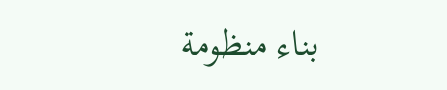بناء منظومة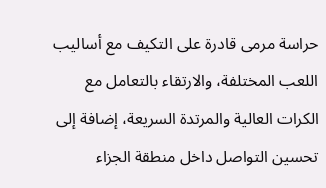حراسة مرمى قادرة على التكيف مع أساليب اللعب المختلفة، والارتقاء بالتعامل مع الكرات العالية والمرتدة السريعة، إضافة إلى تحسين التواصل داخل منطقة الجزاء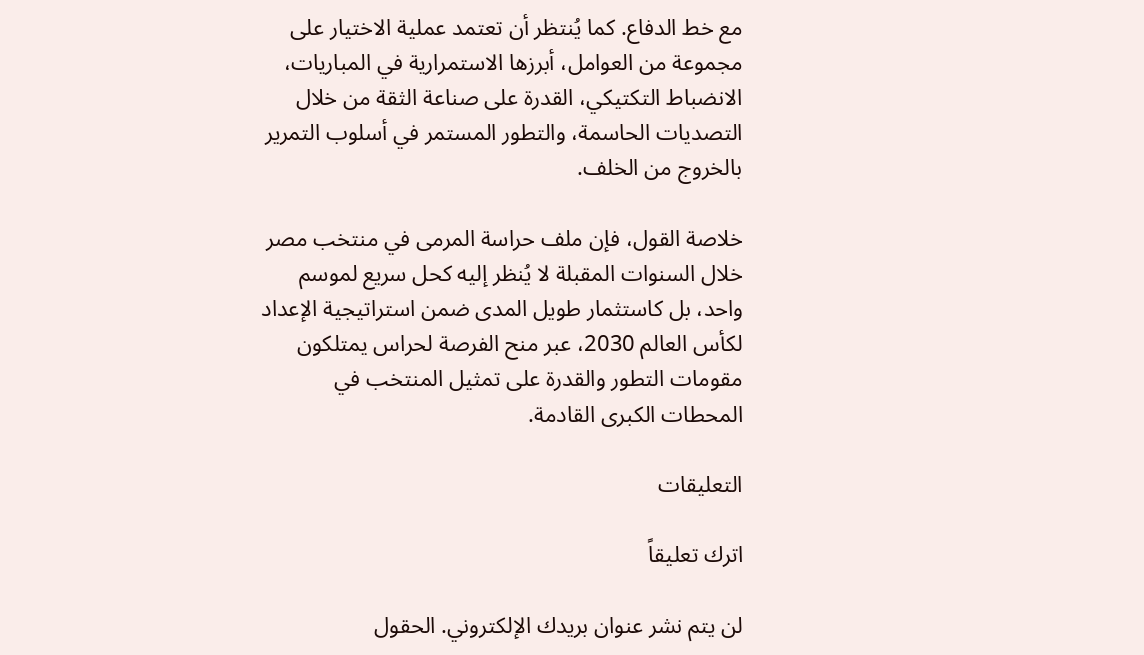مع خط الدفاع. كما يُنتظر أن تعتمد عملية الاختيار على مجموعة من العوامل، أبرزها الاستمرارية في المباريات، الانضباط التكتيكي، القدرة على صناعة الثقة من خلال التصديات الحاسمة، والتطور المستمر في أسلوب التمرير بالخروج من الخلف.

خلاصة القول، فإن ملف حراسة المرمى في منتخب مصر خلال السنوات المقبلة لا يُنظر إليه كحل سريع لموسم واحد، بل كاستثمار طويل المدى ضمن استراتيجية الإعداد لكأس العالم 2030، عبر منح الفرصة لحراس يمتلكون مقومات التطور والقدرة على تمثيل المنتخب في المحطات الكبرى القادمة.

التعليقات

اترك تعليقاً

لن يتم نشر عنوان بريدك الإلكتروني. الحقول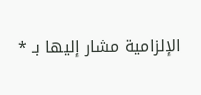الإلزامية مشار إليها بـ *